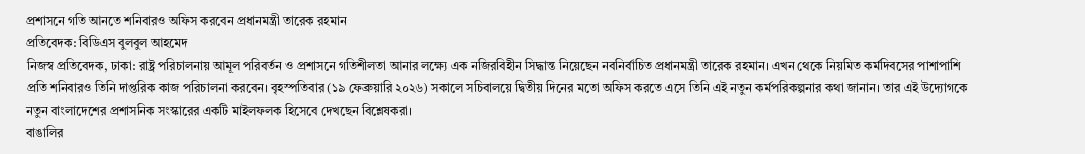প্রশাসনে গতি আনতে শনিবারও অফিস করবেন প্রধানমন্ত্রী তারেক রহমান
প্রতিবেদক: বিডিএস বুলবুল আহমেদ
নিজস্ব প্রতিবেদক, ঢাকা: রাষ্ট্র পরিচালনায় আমূল পরিবর্তন ও প্রশাসনে গতিশীলতা আনার লক্ষ্যে এক নজিরবিহীন সিদ্ধান্ত নিয়েছেন নবনির্বাচিত প্রধানমন্ত্রী তারেক রহমান। এখন থেকে নিয়মিত কর্মদিবসের পাশাপাশি প্রতি শনিবারও তিনি দাপ্তরিক কাজ পরিচালনা করবেন। বৃহস্পতিবার (১৯ ফেব্রুয়ারি ২০২৬) সকালে সচিবালয়ে দ্বিতীয় দিনের মতো অফিস করতে এসে তিনি এই নতুন কর্মপরিকল্পনার কথা জানান। তার এই উদ্যোগকে নতুন বাংলাদেশের প্রশাসনিক সংস্কারের একটি মাইলফলক হিসেবে দেখছেন বিশ্লেষকরা।
বাঙালির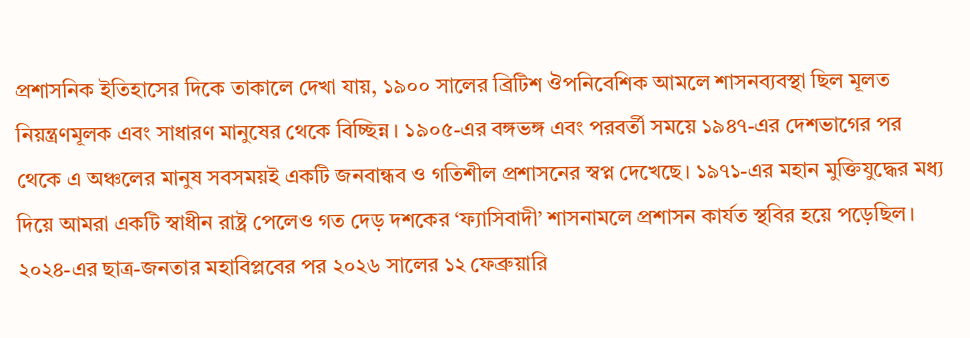প্রশাসনিক ইতিহাসের দিকে তাকালে দেখা যায়, ১৯০০ সালের ব্রিটিশ ঔপনিবেশিক আমলে শাসনব্যবস্থা ছিল মূলত নিয়ন্ত্রণমূলক এবং সাধারণ মানুষের থেকে বিচ্ছিন্ন। ১৯০৫-এর বঙ্গভঙ্গ এবং পরবর্তী সময়ে ১৯৪৭-এর দেশভাগের পর থেকে এ অঞ্চলের মানুষ সবসময়ই একটি জনবান্ধব ও গতিশীল প্রশাসনের স্বপ্ন দেখেছে। ১৯৭১-এর মহান মুক্তিযুদ্ধের মধ্য দিয়ে আমরা একটি স্বাধীন রাষ্ট্র পেলেও গত দেড় দশকের ‘ফ্যাসিবাদী’ শাসনামলে প্রশাসন কার্যত স্থবির হয়ে পড়েছিল।
২০২৪-এর ছাত্র-জনতার মহাবিপ্লবের পর ২০২৬ সালের ১২ ফেব্রুয়ারি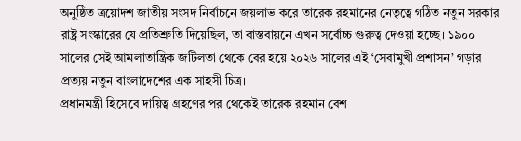অনুষ্ঠিত ত্রয়োদশ জাতীয় সংসদ নির্বাচনে জয়লাভ করে তারেক রহমানের নেতৃত্বে গঠিত নতুন সরকার রাষ্ট্র সংস্কারের যে প্রতিশ্রুতি দিয়েছিল, তা বাস্তবায়নে এখন সর্বোচ্চ গুরুত্ব দেওয়া হচ্ছে। ১৯০০ সালের সেই আমলাতান্ত্রিক জটিলতা থেকে বের হয়ে ২০২৬ সালের এই ‘সেবামুখী প্রশাসন’ গড়ার প্রত্যয় নতুন বাংলাদেশের এক সাহসী চিত্র।
প্রধানমন্ত্রী হিসেবে দায়িত্ব গ্রহণের পর থেকেই তারেক রহমান বেশ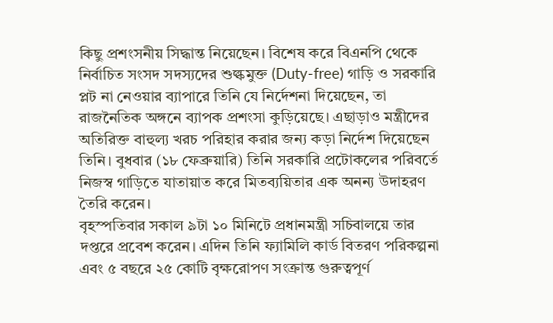কিছু প্রশংসনীয় সিদ্ধান্ত নিয়েছেন। বিশেষ করে বিএনপি থেকে নির্বাচিত সংসদ সদস্যদের শুল্কমুক্ত (Duty-free) গাড়ি ও সরকারি প্লট না নেওয়ার ব্যাপারে তিনি যে নির্দেশনা দিয়েছেন, তা রাজনৈতিক অঙ্গনে ব্যাপক প্রশংসা কুড়িয়েছে। এছাড়াও মন্ত্রীদের অতিরিক্ত বাহুল্য খরচ পরিহার করার জন্য কড়া নির্দেশ দিয়েছেন তিনি। বুধবার (১৮ ফেব্রুয়ারি) তিনি সরকারি প্রটোকলের পরিবর্তে নিজস্ব গাড়িতে যাতায়াত করে মিতব্যয়িতার এক অনন্য উদাহরণ তৈরি করেন।
বৃহস্পতিবার সকাল ৯টা ১০ মিনিটে প্রধানমন্ত্রী সচিবালয়ে তার দপ্তরে প্রবেশ করেন। এদিন তিনি ফ্যামিলি কার্ড বিতরণ পরিকল্পনা এবং ৫ বছরে ২৫ কোটি বৃক্ষরোপণ সংক্রান্ত গুরুত্বপূর্ণ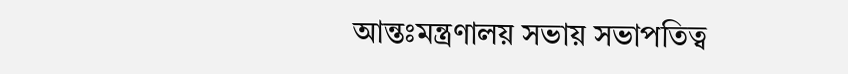আন্তঃমন্ত্রণালয় সভায় সভাপতিত্ব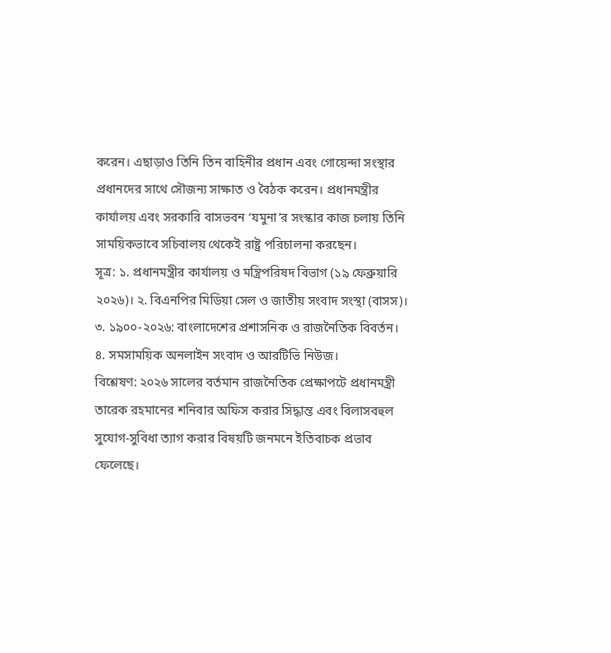করেন। এছাড়াও তিনি তিন বাহিনীর প্রধান এবং গোয়েন্দা সংস্থার প্রধানদের সাথে সৌজন্য সাক্ষাত ও বৈঠক করেন। প্রধানমন্ত্রীর কার্যালয় এবং সরকারি বাসভবন ‘যমুনা’র সংস্কার কাজ চলায় তিনি সাময়িকভাবে সচিবালয় থেকেই রাষ্ট্র পরিচালনা করছেন।
সূত্র: ১. প্রধানমন্ত্রীর কার্যালয় ও মন্ত্রিপরিষদ বিভাগ (১৯ ফেব্রুয়ারি ২০২৬)। ২. বিএনপির মিডিয়া সেল ও জাতীয় সংবাদ সংস্থা (বাসস)। ৩. ১৯০০-২০২৬: বাংলাদেশের প্রশাসনিক ও রাজনৈতিক বিবর্তন। ৪. সমসাময়িক অনলাইন সংবাদ ও আরটিভি নিউজ।
বিশ্লেষণ: ২০২৬ সালের বর্তমান রাজনৈতিক প্রেক্ষাপটে প্রধানমন্ত্রী তারেক রহমানের শনিবার অফিস করার সিদ্ধান্ত এবং বিলাসবহুল সুযোগ-সুবিধা ত্যাগ করার বিষয়টি জনমনে ইতিবাচক প্রভাব ফেলেছে।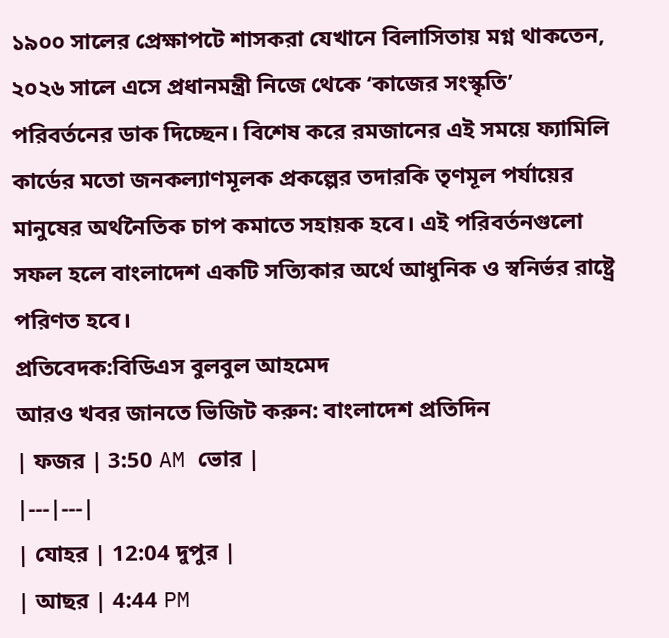১৯০০ সালের প্রেক্ষাপটে শাসকরা যেখানে বিলাসিতায় মগ্ন থাকতেন, ২০২৬ সালে এসে প্রধানমন্ত্রী নিজে থেকে ‘কাজের সংস্কৃতি’ পরিবর্তনের ডাক দিচ্ছেন। বিশেষ করে রমজানের এই সময়ে ফ্যামিলি কার্ডের মতো জনকল্যাণমূলক প্রকল্পের তদারকি তৃণমূল পর্যায়ের মানুষের অর্থনৈতিক চাপ কমাতে সহায়ক হবে। এই পরিবর্তনগুলো সফল হলে বাংলাদেশ একটি সত্যিকার অর্থে আধুনিক ও স্বনির্ভর রাষ্ট্রে পরিণত হবে।
প্রতিবেদক:বিডিএস বুলবুল আহমেদ
আরও খবর জানতে ভিজিট করুন: বাংলাদেশ প্রতিদিন
| ফজর | 3:50 AM ভোর |
|---|---|
| যোহর | 12:04 দুপুর |
| আছর | 4:44 PM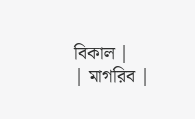বিকাল |
| মাগরিব |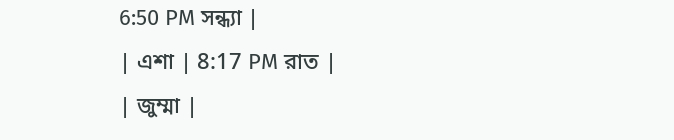6:50 PM সন্ধ্যা |
| এশা | 8:17 PM রাত |
| জুম্মা |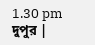1.30 pm দুপুর |